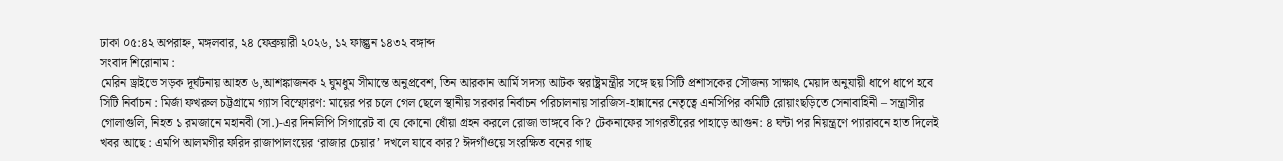ঢাকা ০৫:৪২ অপরাহ্ন, মঙ্গলবার, ২৪ ফেব্রুয়ারী ২০২৬, ১২ ফাল্গুন ১৪৩২ বঙ্গাব্দ
সংবাদ শিরোনাম :
মেরিন ড্রাইভে সড়ক দূর্ঘটনায় আহত ৬,আশঙ্কাজনক ২ ঘুমধুম সীমান্তে অনুপ্রবেশ, তিন আরকান আর্মি সদস্য আটক স্বরাষ্ট্রমন্ত্রীর সঙ্গে ছয় সিটি প্রশাসকের সৌজন্য সাক্ষাৎ মেয়াদ অনুযায়ী ধাপে ধাপে হবে সিটি নির্বাচন : মির্জা ফখরুল চট্টগ্রামে গ্যাস বিস্ফোরণ: মায়ের পর চলে গেল ছেলে স্থানীয় সরকার নির্বাচন পরিচালনায় সারজিস-হান্নানের নেতৃত্বে এনসিপির কমিটি রোয়াংছড়িতে সেনাবাহিনী – সন্ত্রাসীর গোলাগুলি, নিহত ১ রমজানে মহানবী (সা.)-এর দিনলিপি সিগারেট বা যে কোনো ধোঁয়া গ্রহন করলে রোজা ভাঙ্গবে কি? টেকনাফের সাগরতীরের পাহাড়ে আগুন: ৪ ঘন্টা পর নিয়ন্ত্রণে প্যারাবনে হাত দিলেই খবর আছে : এমপি আলমগীর ফরিদ রাজাপালংয়ের ‘রাজার চেয়ার’ দখলে যাবে কার? ঈদগাঁওয়ে সংরক্ষিত বনের গাছ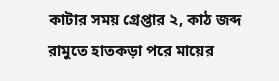কাটার সময় গ্রেপ্তার ২, কাঠ জব্দ রামুতে হাতকড়া পরে মায়ের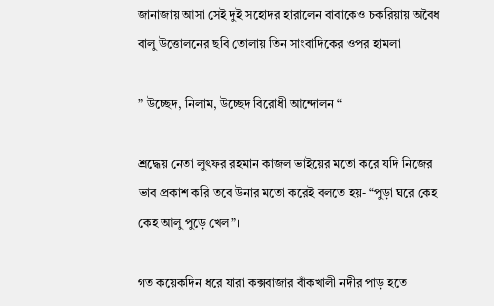জানাজায় আসা সেই দুই সহোদর হারালেন বাবাকেও চকরিয়ায় অবৈধ বালু উত্তোলনের ছবি তোলায় তিন সাংবাদিকের ওপর হামলা

” উচ্ছেদ, নিলাম, উচ্ছেদ বিরোধী আন্দোলন “

শ্রদ্ধেয় নেতা লুৎফর রহমান কাজল ভাইয়ের মতো করে যদি নিজের ভাব প্রকাশ করি তবে উনার মতো করেই বলতে হয়- “পুড়া ঘরে কেহ কেহ আলু পুড়ে খেল”।

গত কয়েকদিন ধরে যারা কক্সবাজার বাঁকখালী নদীর পাড় হতে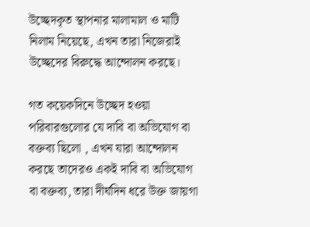উচ্ছেদকৃত স্থাপনার মালামাল ও মাটি নিলাম নিয়েছে, এখন তারা নিজেরাই উচ্ছেদের বিরুদ্ধে আন্দোলন করছে।

গত কয়েকদিনে উচ্ছেদ হওয়া পরিবারগুলোর যে দাবি বা অভিযোগ বা বক্তব্য ছিলো , এখন যারা আন্দোলন করছে তাদেরও একই দাবি বা অভিযোগ বা বক্তব্য, তারা দীর্ঘদিন ধরে উক্ত জায়গা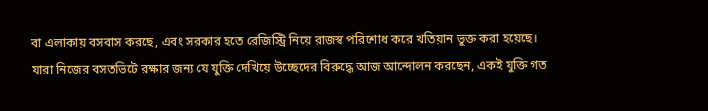বা এলাকায় বসবাস করছে, এবং সরকার হতে রেজিস্ট্রি নিয়ে রাজস্ব পরিশোধ করে খতিয়ান ভুক্ত করা হয়েছে।
যারা নিজের বসতভিটে রক্ষার জন্য যে যুক্তি দেখিয়ে উচ্ছেদের বিরুদ্ধে আজ আন্দোলন করছেন, একই যুক্তি গত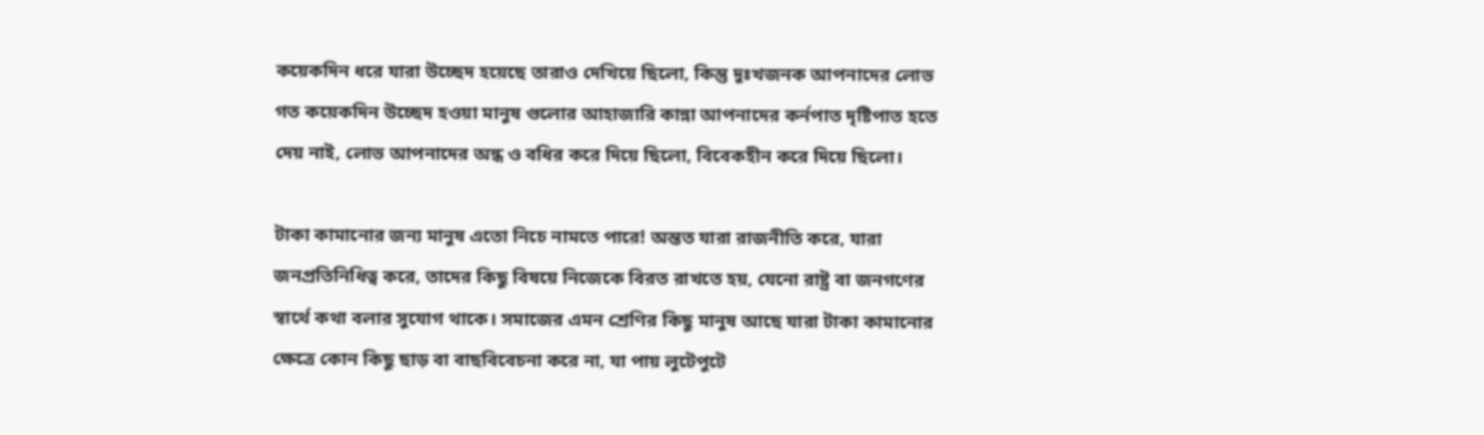কয়েকদিন ধরে যারা উচ্ছেদ হয়েছে তারাও দেখিয়ে ছিলো, কিন্তু দুঃখজনক আপনাদের লোভ গত কয়েকদিন উচ্ছেদ হওয়া মানুষ গুলোর আহাজারি কান্না আপনাদের কর্নপাত দৃষ্টিপাত হতে দেয় নাই, লোভ আপনাদের অন্ধ ও বধির করে দিয়ে ছিলো, বিবেকহীন করে দিয়ে ছিলো।

টাকা কামানোর জন্য মানুষ এতো নিচে নামতে পারে! অন্তত যারা রাজনীতি করে, যারা জনপ্রতিনিধিত্ব করে, তাদের কিছু বিষয়ে নিজেকে বিরত রাখতে হয়, যেনো রাষ্ট্র বা জনগণের স্বার্থে কথা বলার সুযোগ থাকে। সমাজের এমন শ্রেণির কিছু মানুষ আছে যারা টাকা কামানোর ক্ষেত্রে কোন কিছু ছাড় বা বাছবিবেচনা করে না, যা পায় লুটেপুটে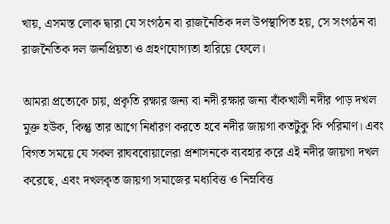খায়, এসমস্ত লোক দ্বারা যে সংগঠন বা রাজনৈতিক দল উপস্থাপিত হয়, সে সংগঠন বা রাজনৈতিক দল জনপ্রিয়তা ও গ্রহণযোগ্যতা হারিয়ে ফেলে।

আমরা প্রত্যেকে চায়, প্রকৃতি রক্ষার জন্য বা নদী রক্ষার জন্য বাঁকখালী নদীর পাড় দখল মুক্ত হউক, কিন্তু তার আগে নির্ধারণ করতে হবে নদীর জায়গা কতটুকু কি পরিমাণ। এবং বিগত সময়ে যে সকল রাঘববোয়ালেরা প্রশাসনকে ব্যবহার করে এই নদীর জায়গা দখল করেছে, এবং দখলকৃত জায়গা সমাজের মধ্যবিত্ত ও নিম্নবিত্ত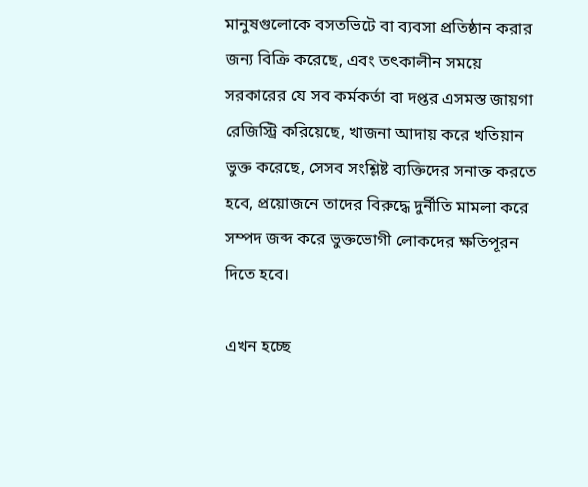মানুষগুলোকে বসতভিটে বা ব্যবসা প্রতিষ্ঠান করার জন্য বিক্রি করেছে, এবং তৎকালীন সময়ে সরকারের যে সব কর্মকর্তা বা দপ্তর এসমস্ত জায়গা রেজিস্ট্রি করিয়েছে, খাজনা আদায় করে খতিয়ান ভুক্ত করেছে, সেসব সংশ্লিষ্ট ব্যক্তিদের সনাক্ত করতে হবে, প্রয়োজনে তাদের বিরুদ্ধে দুর্নীতি মামলা করে সম্পদ জব্দ করে ভুক্তভোগী লোকদের ক্ষতিপূরন দিতে হবে।

এখন হচ্ছে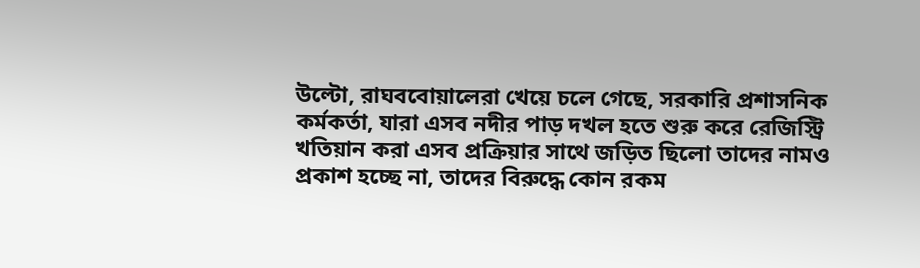উল্টো, রাঘববোয়ালেরা খেয়ে চলে গেছে, সরকারি প্রশাসনিক কর্মকর্তা, যারা এসব নদীর পাড় দখল হতে শুরু করে রেজিস্ট্রি খতিয়ান করা এসব প্রক্রিয়ার সাথে জড়িত ছিলো তাদের নামও প্রকাশ হচ্ছে না, তাদের বিরুদ্ধে কোন রকম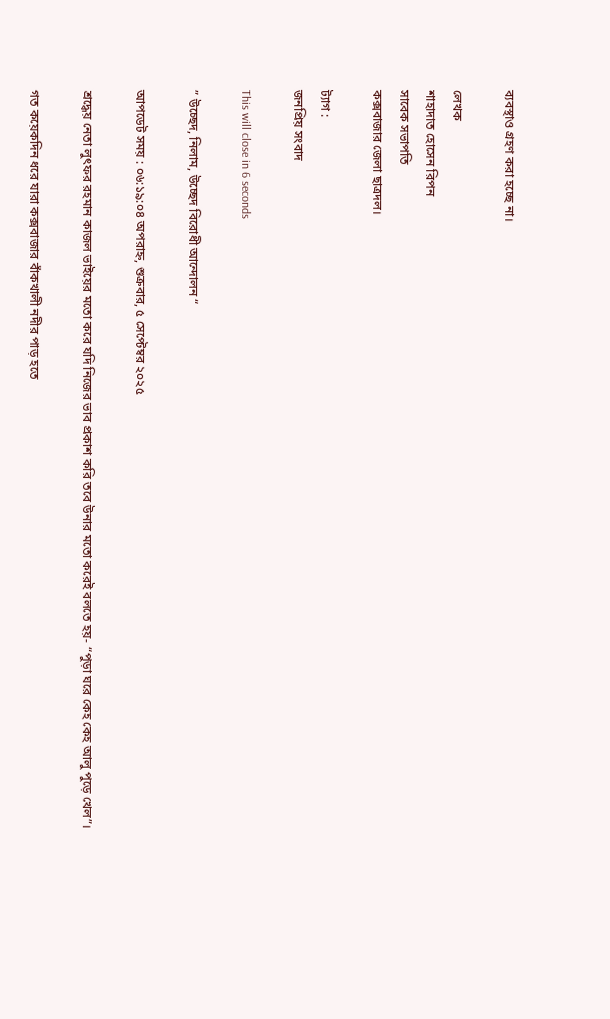ব্যবস্থাও গ্রহণ করা হচ্ছে না।

লেখক
শাহাদাত হোসেন রিপন
সাবেক সভাপতি
কক্সবাজার জেলা ছাত্রদল।

ট্যাগ :
জনপ্রিয় সংবাদ

This will close in 6 seconds

” উচ্ছেদ, নিলাম, উচ্ছেদ বিরোধী আন্দোলন “

আপডেট সময় : ০৬:১৯:০৪ অপরাহ্ন, শুক্রবার, ৫ সেপ্টেম্বর ২০২৫

শ্রদ্ধেয় নেতা লুৎফর রহমান কাজল ভাইয়ের মতো করে যদি নিজের ভাব প্রকাশ করি তবে উনার মতো করেই বলতে হয়- “পুড়া ঘরে কেহ কেহ আলু পুড়ে খেল”।

গত কয়েকদিন ধরে যারা কক্সবাজার বাঁকখালী নদীর পাড় হতে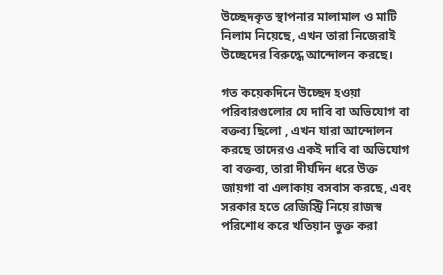উচ্ছেদকৃত স্থাপনার মালামাল ও মাটি নিলাম নিয়েছে, এখন তারা নিজেরাই উচ্ছেদের বিরুদ্ধে আন্দোলন করছে।

গত কয়েকদিনে উচ্ছেদ হওয়া পরিবারগুলোর যে দাবি বা অভিযোগ বা বক্তব্য ছিলো , এখন যারা আন্দোলন করছে তাদেরও একই দাবি বা অভিযোগ বা বক্তব্য, তারা দীর্ঘদিন ধরে উক্ত জায়গা বা এলাকায় বসবাস করছে, এবং সরকার হতে রেজিস্ট্রি নিয়ে রাজস্ব পরিশোধ করে খতিয়ান ভুক্ত করা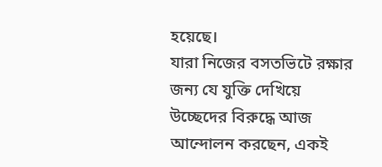হয়েছে।
যারা নিজের বসতভিটে রক্ষার জন্য যে যুক্তি দেখিয়ে উচ্ছেদের বিরুদ্ধে আজ আন্দোলন করছেন, একই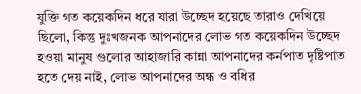যুক্তি গত কয়েকদিন ধরে যারা উচ্ছেদ হয়েছে তারাও দেখিয়ে ছিলো, কিন্তু দুঃখজনক আপনাদের লোভ গত কয়েকদিন উচ্ছেদ হওয়া মানুষ গুলোর আহাজারি কান্না আপনাদের কর্নপাত দৃষ্টিপাত হতে দেয় নাই, লোভ আপনাদের অন্ধ ও বধির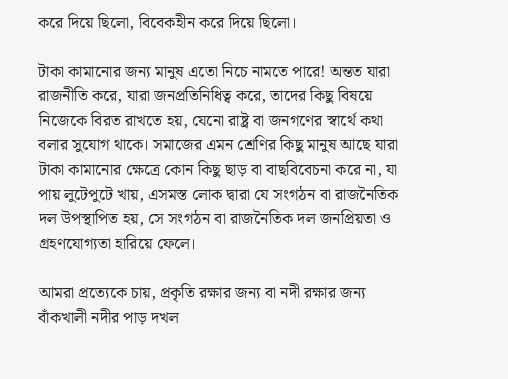করে দিয়ে ছিলো, বিবেকহীন করে দিয়ে ছিলো।

টাকা কামানোর জন্য মানুষ এতো নিচে নামতে পারে! অন্তত যারা রাজনীতি করে, যারা জনপ্রতিনিধিত্ব করে, তাদের কিছু বিষয়ে নিজেকে বিরত রাখতে হয়, যেনো রাষ্ট্র বা জনগণের স্বার্থে কথা বলার সুযোগ থাকে। সমাজের এমন শ্রেণির কিছু মানুষ আছে যারা টাকা কামানোর ক্ষেত্রে কোন কিছু ছাড় বা বাছবিবেচনা করে না, যা পায় লুটেপুটে খায়, এসমস্ত লোক দ্বারা যে সংগঠন বা রাজনৈতিক দল উপস্থাপিত হয়, সে সংগঠন বা রাজনৈতিক দল জনপ্রিয়তা ও গ্রহণযোগ্যতা হারিয়ে ফেলে।

আমরা প্রত্যেকে চায়, প্রকৃতি রক্ষার জন্য বা নদী রক্ষার জন্য বাঁকখালী নদীর পাড় দখল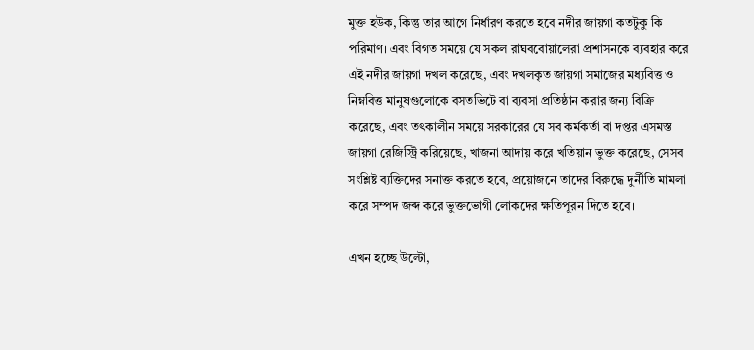মুক্ত হউক, কিন্তু তার আগে নির্ধারণ করতে হবে নদীর জায়গা কতটুকু কি পরিমাণ। এবং বিগত সময়ে যে সকল রাঘববোয়ালেরা প্রশাসনকে ব্যবহার করে এই নদীর জায়গা দখল করেছে, এবং দখলকৃত জায়গা সমাজের মধ্যবিত্ত ও নিম্নবিত্ত মানুষগুলোকে বসতভিটে বা ব্যবসা প্রতিষ্ঠান করার জন্য বিক্রি করেছে, এবং তৎকালীন সময়ে সরকারের যে সব কর্মকর্তা বা দপ্তর এসমস্ত জায়গা রেজিস্ট্রি করিয়েছে, খাজনা আদায় করে খতিয়ান ভুক্ত করেছে, সেসব সংশ্লিষ্ট ব্যক্তিদের সনাক্ত করতে হবে, প্রয়োজনে তাদের বিরুদ্ধে দুর্নীতি মামলা করে সম্পদ জব্দ করে ভুক্তভোগী লোকদের ক্ষতিপূরন দিতে হবে।

এখন হচ্ছে উল্টো,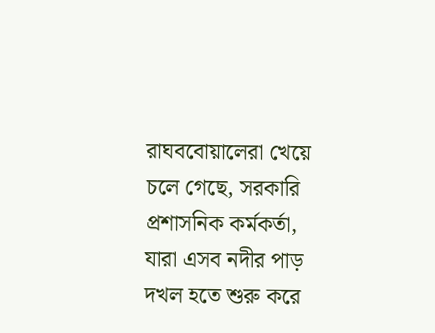রাঘববোয়ালেরা খেয়ে চলে গেছে, সরকারি প্রশাসনিক কর্মকর্তা, যারা এসব নদীর পাড় দখল হতে শুরু করে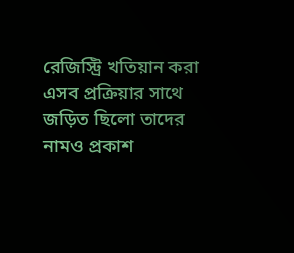রেজিস্ট্রি খতিয়ান করা এসব প্রক্রিয়ার সাথে জড়িত ছিলো তাদের নামও প্রকাশ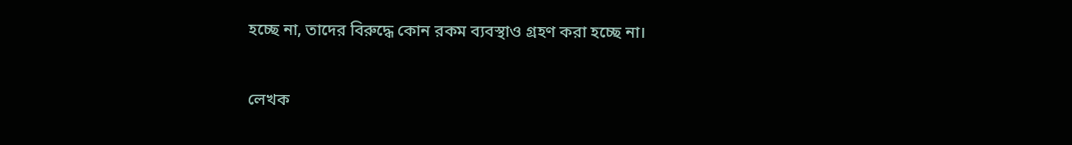হচ্ছে না, তাদের বিরুদ্ধে কোন রকম ব্যবস্থাও গ্রহণ করা হচ্ছে না।

লেখক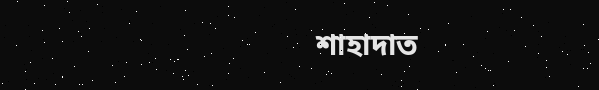শাহাদাত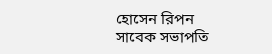হোসেন রিপন
সাবেক সভাপতি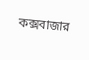কক্সবাজার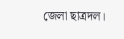জেলা ছাত্রদল।